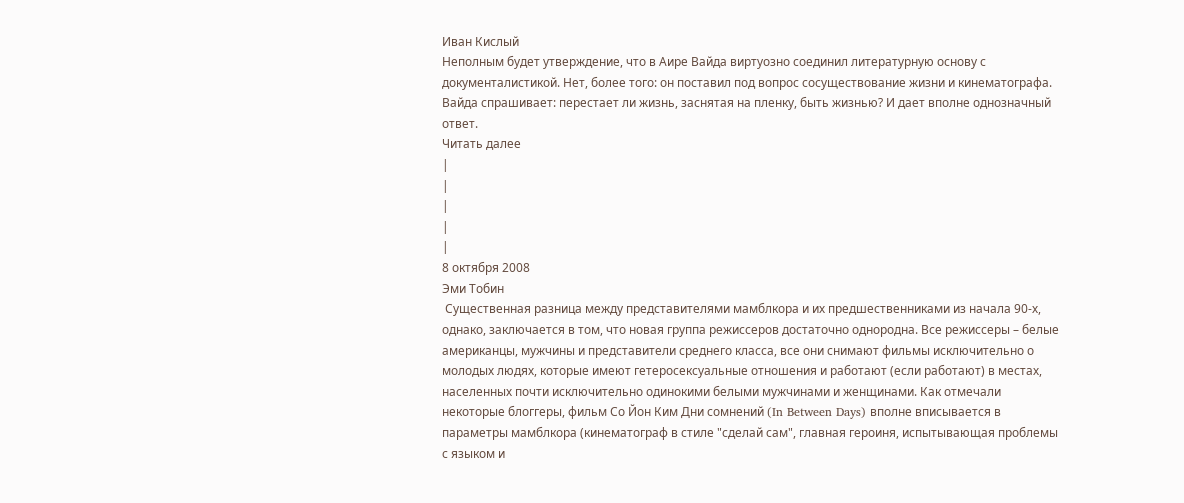Иван Кислый
Неполным будет утверждение, что в Аире Вайда виртуозно соединил литературную основу с документалистикой. Нет, более того: он поставил под вопрос сосуществование жизни и кинематографа. Вайда спрашивает: перестает ли жизнь, заснятая на пленку, быть жизнью? И дает вполне однозначный ответ.
Читать далее
|
|
|
|
|
8 октября 2008
Эми Тобин
 Существенная разница между представителями мамблкора и их предшественниками из начала 90-х, однако, заключается в том, что новая группа режиссеров достаточно однородна. Все режиссеры – белые американцы, мужчины и представители среднего класса, все они снимают фильмы исключительно о молодых людях, которые имеют гетеросексуальные отношения и работают (если работают) в местах, населенных почти исключительно одинокими белыми мужчинами и женщинами. Как отмечали некоторые блоггеры, фильм Со Йон Ким Дни сомнений (In Between Days) вполне вписывается в параметры мамблкора (кинематограф в стиле "сделай сам", главная героиня, испытывающая проблемы с языком и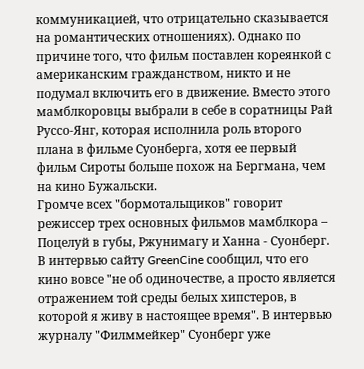коммуникацией, что отрицательно сказывается на романтических отношениях). Однако по причине того, что фильм поставлен кореянкой с американским гражданством, никто и не подумал включить его в движение. Вместо этого мамблкоровцы выбрали в себе в соратницы Рай Руссо-Янг, которая исполнила роль второго плана в фильме Суонберга, хотя ее первый фильм Сироты больше похож на Бергмана, чем на кино Бужальски.
Громче всех "бормотальщиков" говорит режиссер трех основных фильмов мамблкора – Поцелуй в губы, Ржунимагу и Ханна - Суонберг. В интервью сайту GreenCine сообщил, что его кино вовсе "не об одиночестве, а просто является отражением той среды белых хипстеров, в которой я живу в настоящее время". В интервью журналу "Филммейкер" Суонберг уже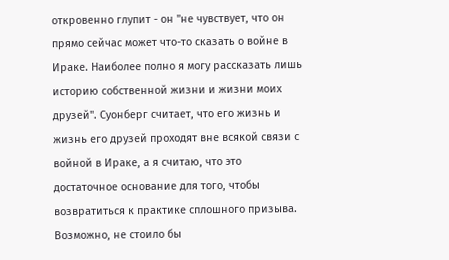откровенно глупит - он "не чувствует, что он прямо сейчас может что-то сказать о войне в Ираке. Наиболее полно я могу рассказать лишь историю собственной жизни и жизни моих друзей". Суонберг считает, что его жизнь и жизнь его друзей проходят вне всякой связи с войной в Ираке, а я считаю, что это достаточное основание для того, чтобы возвратиться к практике сплошного призыва. Возможно, не стоило бы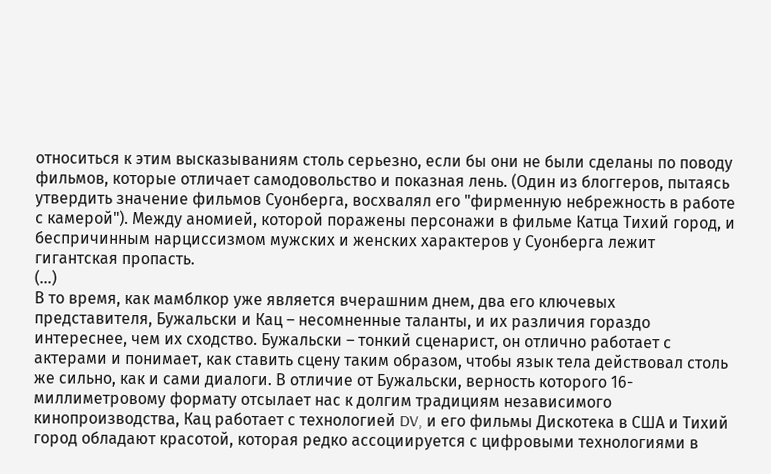относиться к этим высказываниям столь серьезно, если бы они не были сделаны по поводу фильмов, которые отличает самодовольство и показная лень. (Один из блоггеров, пытаясь утвердить значение фильмов Суонберга, восхвалял его "фирменную небрежность в работе с камерой"). Между аномией, которой поражены персонажи в фильме Катца Тихий город, и беспричинным нарциссизмом мужских и женских характеров у Суонберга лежит гигантская пропасть.
(…)
В то время, как мамблкор уже является вчерашним днем, два его ключевых представителя, Бужальски и Кац – несомненные таланты, и их различия гораздо интереснее, чем их сходство. Бужальски – тонкий сценарист, он отлично работает с актерами и понимает, как ставить сцену таким образом, чтобы язык тела действовал столь же сильно, как и сами диалоги. В отличие от Бужальски, верность которого 16-миллиметровому формату отсылает нас к долгим традициям независимого кинопроизводства, Кац работает с технологией DV, и его фильмы Дискотека в США и Тихий город обладают красотой, которая редко ассоциируется с цифровыми технологиями в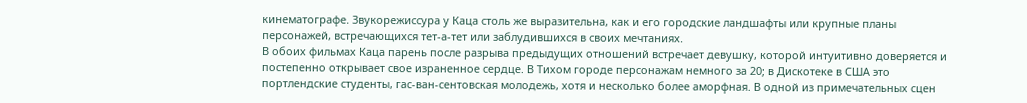кинематографе. Звукорежиссура у Каца столь же выразительна, как и его городские ландшафты или крупные планы персонажей, встречающихся тет-а-тет или заблудившихся в своих мечтаниях.
В обоих фильмах Каца парень после разрыва предыдущих отношений встречает девушку, которой интуитивно доверяется и постепенно открывает свое израненное сердце. В Тихом городе персонажам немного за 20; в Дискотеке в США это портлендские студенты, гас-ван-сентовская молодежь, хотя и несколько более аморфная. В одной из примечательных сцен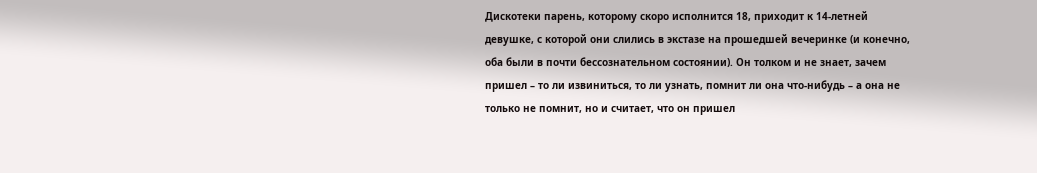Дискотеки парень, которому скоро исполнится 18, приходит к 14-летней девушке, с которой они слились в экстазе на прошедшей вечеринке (и конечно, оба были в почти бессознательном состоянии). Он толком и не знает, зачем пришел – то ли извиниться, то ли узнать, помнит ли она что-нибудь – а она не только не помнит, но и считает, что он пришел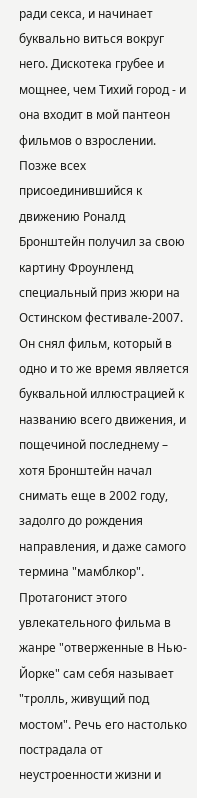ради секса, и начинает буквально виться вокруг него. Дискотека грубее и мощнее, чем Тихий город - и она входит в мой пантеон фильмов о взрослении.
Позже всех присоединившийся к движению Роналд Бронштейн получил за свою картину Фроунленд специальный приз жюри на Остинском фестивале-2007. Он снял фильм, который в одно и то же время является буквальной иллюстрацией к названию всего движения, и пощечиной последнему – хотя Бронштейн начал снимать еще в 2002 году, задолго до рождения направления, и даже самого термина "мамблкор". Протагонист этого увлекательного фильма в жанре "отверженные в Нью-Йорке" сам себя называет "тролль, живущий под мостом". Речь его настолько пострадала от неустроенности жизни и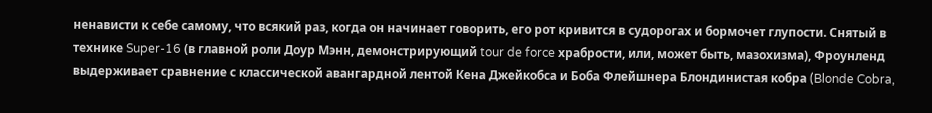ненависти к себе самому, что всякий раз, когда он начинает говорить, его рот кривится в судорогах и бормочет глупости. Снятый в технике Super-16 (в главной роли Доур Мэнн, демонстрирующий tour de force храбрости, или, может быть, мазохизма), Фроунленд выдерживает сравнение с классической авангардной лентой Кена Джейкобса и Боба Флейшнера Блондинистая кобра (Blonde Cobra,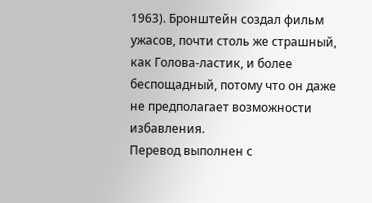1963). Бронштейн создал фильм ужасов, почти столь же страшный, как Голова-ластик, и более беспощадный, потому что он даже не предполагает возможности избавления.
Перевод выполнен с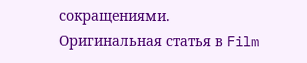сокращениями.
Оригинальная статья в Film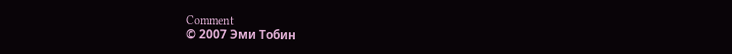Comment
© 2007 Эми Тобин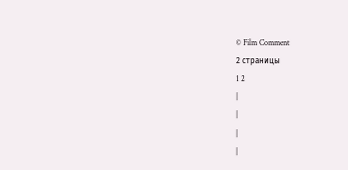© Film Comment
2 страницы
1 2
|
|
|
|